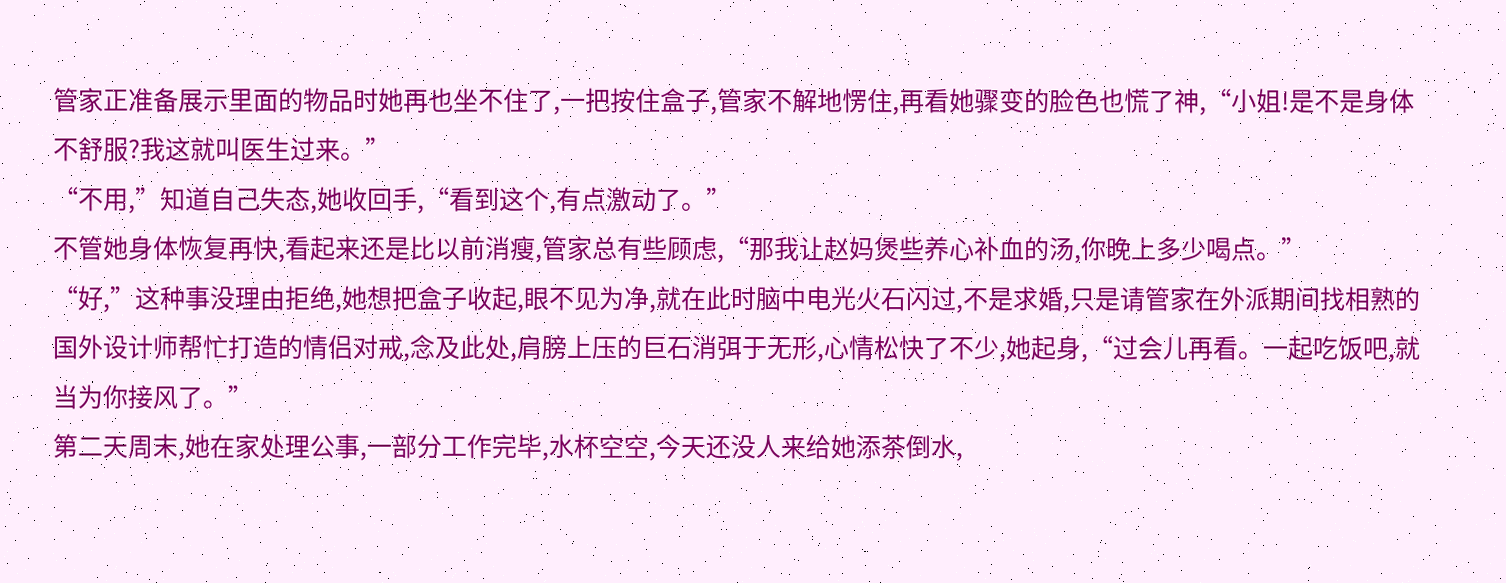管家正准备展示里面的物品时她再也坐不住了,一把按住盒子,管家不解地愣住,再看她骤变的脸色也慌了神,“小姐!是不是身体不舒服?我这就叫医生过来。”
“不用,”知道自己失态,她收回手,“看到这个,有点激动了。”
不管她身体恢复再快,看起来还是比以前消瘦,管家总有些顾虑,“那我让赵妈煲些养心补血的汤,你晚上多少喝点。”
“好,”这种事没理由拒绝,她想把盒子收起,眼不见为净,就在此时脑中电光火石闪过,不是求婚,只是请管家在外派期间找相熟的国外设计师帮忙打造的情侣对戒,念及此处,肩膀上压的巨石消弭于无形,心情松快了不少,她起身,“过会儿再看。一起吃饭吧,就当为你接风了。”
第二天周末,她在家处理公事,一部分工作完毕,水杯空空,今天还没人来给她添茶倒水,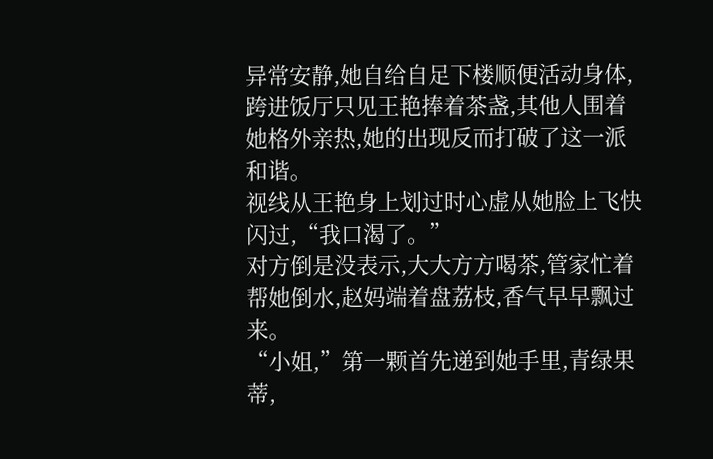异常安静,她自给自足下楼顺便活动身体,跨进饭厅只见王艳捧着茶盏,其他人围着她格外亲热,她的出现反而打破了这一派和谐。
视线从王艳身上划过时心虚从她脸上飞快闪过,“我口渴了。”
对方倒是没表示,大大方方喝茶,管家忙着帮她倒水,赵妈端着盘荔枝,香气早早飘过来。
“小姐,”第一颗首先递到她手里,青绿果蒂,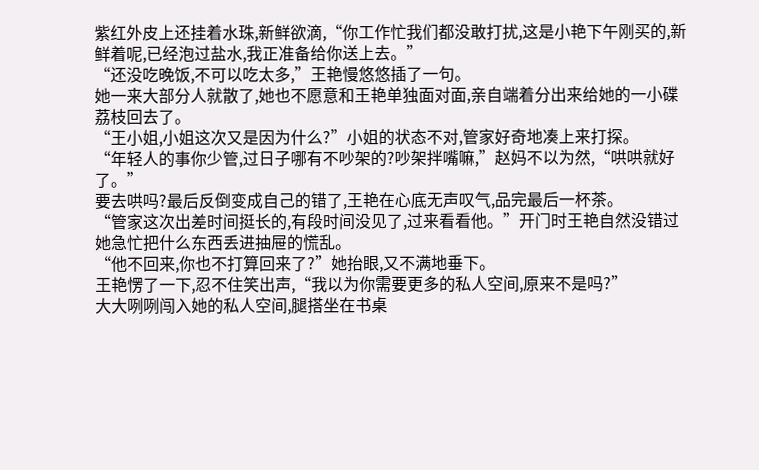紫红外皮上还挂着水珠,新鲜欲滴,“你工作忙我们都没敢打扰,这是小艳下午刚买的,新鲜着呢,已经泡过盐水,我正准备给你送上去。”
“还没吃晚饭,不可以吃太多,”王艳慢悠悠插了一句。
她一来大部分人就散了,她也不愿意和王艳单独面对面,亲自端着分出来给她的一小碟荔枝回去了。
“王小姐,小姐这次又是因为什么?”小姐的状态不对,管家好奇地凑上来打探。
“年轻人的事你少管,过日子哪有不吵架的?吵架拌嘴嘛,”赵妈不以为然,“哄哄就好了。”
要去哄吗?最后反倒变成自己的错了,王艳在心底无声叹气,品完最后一杯茶。
“管家这次出差时间挺长的,有段时间没见了,过来看看他。”开门时王艳自然没错过她急忙把什么东西丢进抽屉的慌乱。
“他不回来,你也不打算回来了?”她抬眼,又不满地垂下。
王艳愣了一下,忍不住笑出声,“我以为你需要更多的私人空间,原来不是吗?”
大大咧咧闯入她的私人空间,腿搭坐在书桌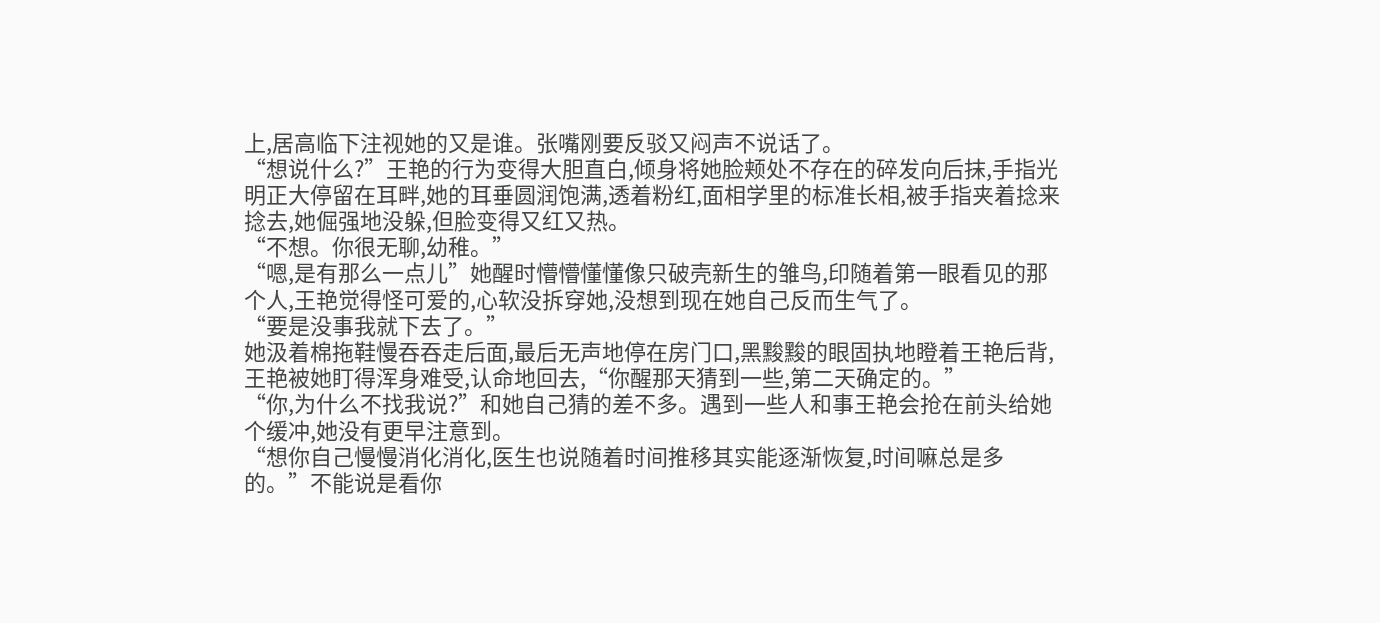上,居高临下注视她的又是谁。张嘴刚要反驳又闷声不说话了。
“想说什么?”王艳的行为变得大胆直白,倾身将她脸颊处不存在的碎发向后抹,手指光明正大停留在耳畔,她的耳垂圆润饱满,透着粉红,面相学里的标准长相,被手指夹着捻来捻去,她倔强地没躲,但脸变得又红又热。
“不想。你很无聊,幼稚。”
“嗯,是有那么一点儿”她醒时懵懵懂懂像只破壳新生的雏鸟,印随着第一眼看见的那个人,王艳觉得怪可爱的,心软没拆穿她,没想到现在她自己反而生气了。
“要是没事我就下去了。”
她汲着棉拖鞋慢吞吞走后面,最后无声地停在房门口,黑黢黢的眼固执地瞪着王艳后背,王艳被她盯得浑身难受,认命地回去,“你醒那天猜到一些,第二天确定的。”
“你,为什么不找我说?”和她自己猜的差不多。遇到一些人和事王艳会抢在前头给她个缓冲,她没有更早注意到。
“想你自己慢慢消化消化,医生也说随着时间推移其实能逐渐恢复,时间嘛总是多的。”不能说是看你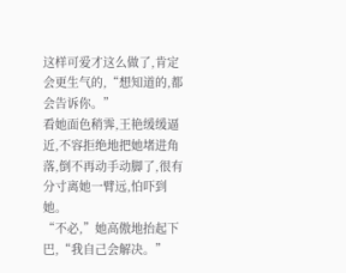这样可爱才这么做了,肯定会更生气的,“想知道的,都会告诉你。”
看她面色稍霁,王艳缓缓逼近,不容拒绝地把她堵进角落,倒不再动手动脚了,很有分寸离她一臂远,怕吓到她。
“不必,”她高傲地抬起下巴,“我自己会解决。”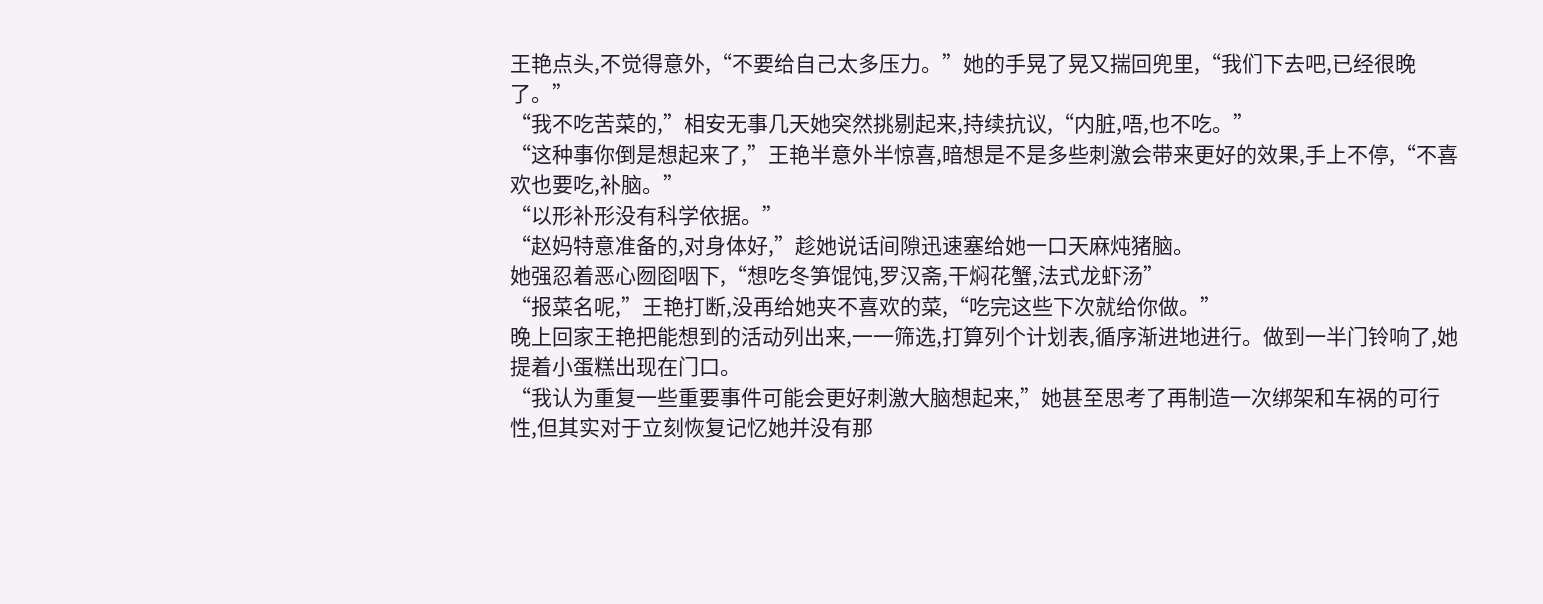王艳点头,不觉得意外,“不要给自己太多压力。”她的手晃了晃又揣回兜里,“我们下去吧,已经很晚了。”
“我不吃苦菜的,”相安无事几天她突然挑剔起来,持续抗议,“内脏,唔,也不吃。”
“这种事你倒是想起来了,”王艳半意外半惊喜,暗想是不是多些刺激会带来更好的效果,手上不停,“不喜欢也要吃,补脑。”
“以形补形没有科学依据。”
“赵妈特意准备的,对身体好,”趁她说话间隙迅速塞给她一口天麻炖猪脑。
她强忍着恶心囫囵咽下,“想吃冬笋馄饨,罗汉斋,干焖花蟹,法式龙虾汤”
“报菜名呢,”王艳打断,没再给她夹不喜欢的菜,“吃完这些下次就给你做。”
晚上回家王艳把能想到的活动列出来,一一筛选,打算列个计划表,循序渐进地进行。做到一半门铃响了,她提着小蛋糕出现在门口。
“我认为重复一些重要事件可能会更好刺激大脑想起来,”她甚至思考了再制造一次绑架和车祸的可行性,但其实对于立刻恢复记忆她并没有那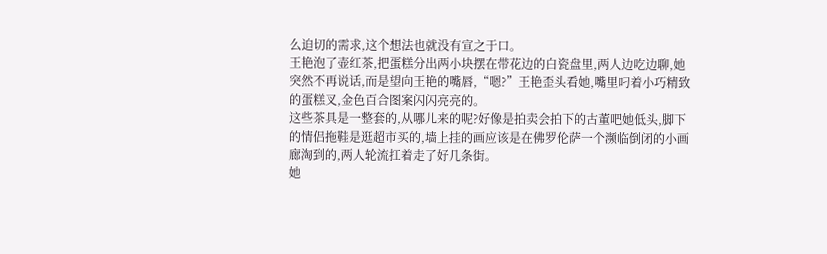么迫切的需求,这个想法也就没有宣之于口。
王艳泡了壶红茶,把蛋糕分出两小块摆在带花边的白瓷盘里,两人边吃边聊,她突然不再说话,而是望向王艳的嘴唇,“嗯?”王艳歪头看她,嘴里叼着小巧精致的蛋糕叉,金色百合图案闪闪亮亮的。
这些茶具是一整套的,从哪儿来的呢?好像是拍卖会拍下的古董吧她低头,脚下的情侣拖鞋是逛超市买的,墙上挂的画应该是在佛罗伦萨一个濒临倒闭的小画廊淘到的,两人轮流扛着走了好几条街。
她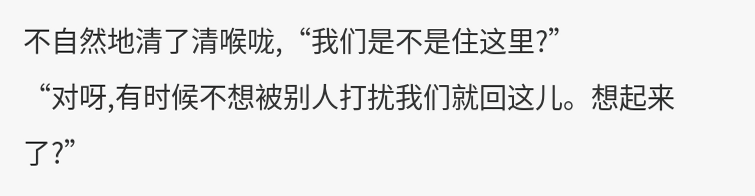不自然地清了清喉咙,“我们是不是住这里?”
“对呀,有时候不想被别人打扰我们就回这儿。想起来了?”